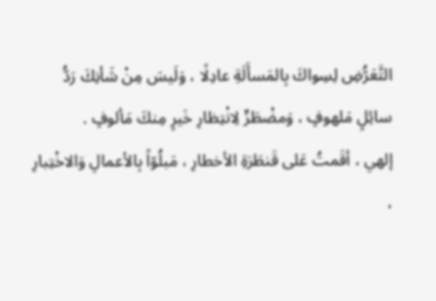التَّعَرُّضِ لِسِواكَ بِالمَسأَلَةِ عادِلًا ، وَلَيسَ مِنْ شَأنِكَ رَدُّ سائِلٍ مَلهوفٍ ، وَمضْطَرٍّ لِانْتِظارِ خَيرٍ مِنكَ مَألوفٍ .
إلهي ، أقَمتُ عَلى قَنطَرَةِ الأخطارِ ، مَبلُوّاً بِالأعمالِ وَالاخْتِبارِ ،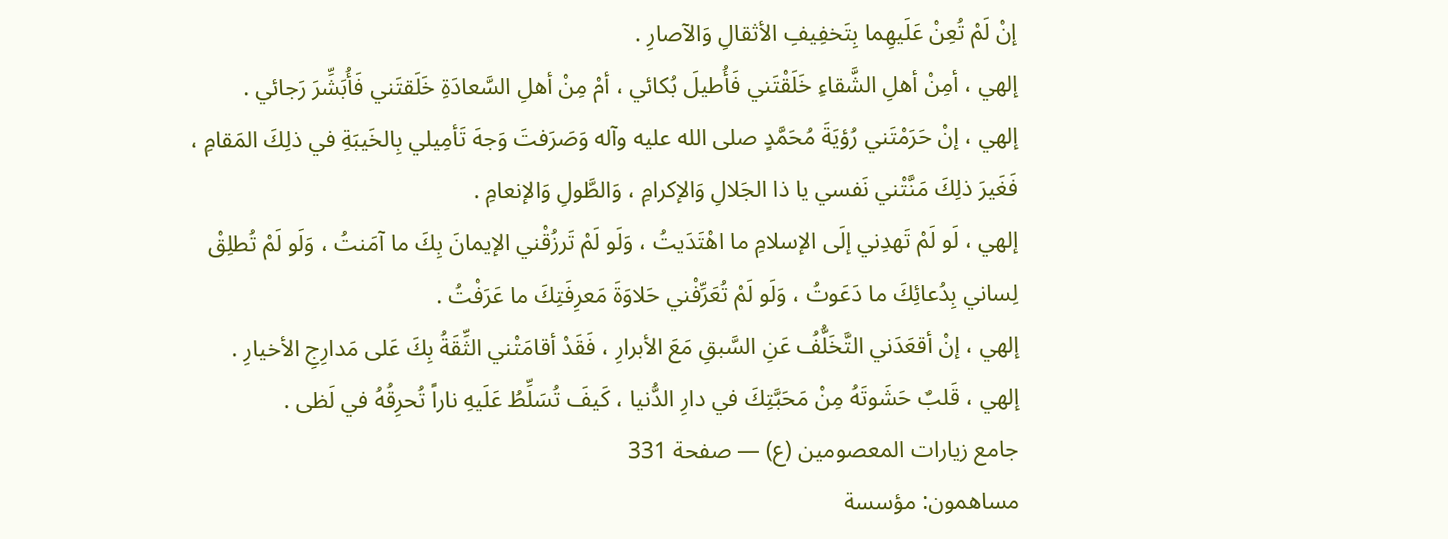إنْ لَمْ تُعِنْ عَلَيهِما بِتَخفِيفِ الأثقالِ وَالآصارِ .
إلهي ، أمِنْ أهلِ الشَّقاءِ خَلَقْتَني فَأُطيلَ بُكائي ، أمْ مِنْ أهلِ السَّعادَةِ خَلَقتَني فَأُبَشِّرَ رَجائي .
إلهي ، إنْ حَرَمْتَني رُؤيَةَ مُحَمَّدٍ صلى الله عليه وآله وَصَرَفتَ وَجهَ تَأمِيلي بِالخَيبَةِ في ذلِكَ المَقامِ ، فَغَيرَ ذلِكَ مَنَّتْني نَفسي يا ذا الجَلالِ وَالإكرامِ ، وَالطَّولِ وَالإنعامِ .
إلهي ، لَو لَمْ تَهدِني إلَى الإسلامِ ما اهْتَدَيتُ ، وَلَو لَمْ تَرزُقْني الإيمانَ بِكَ ما آمَنتُ ، وَلَو لَمْ تُطلِقْ لِساني بِدُعائِكَ ما دَعَوتُ ، وَلَو لَمْ تُعَرِّفْني حَلاوَةَ مَعرِفَتِكَ ما عَرَفْتُ .
إلهي ، إنْ أقعَدَني التَّخَلُّفُ عَنِ السَّبقِ مَعَ الأبرارِ ، فَقَدْ أقامَتْني الثِّقَةُ بِكَ عَلى مَدارِجِ الأخيارِ .
إلهي ، قَلبٌ حَشَوتَهُ مِنْ مَحَبَّتِكَ في دارِ الدُّنيا ، كَيفَ تُسَلِّطُ عَلَيهِ ناراً تُحرِقُهُ في لَظى .
جامع زيارات المعصومين (ع) — صفحة 331
مساهمون: مؤسسة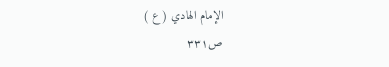الإمام الهادي ( ع )
ص٣٣١